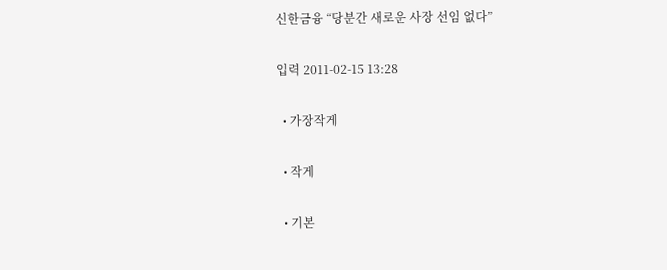신한금융 “당분간 새로운 사장 선임 없다”

입력 2011-02-15 13:28

  • 가장작게

  • 작게

  • 기본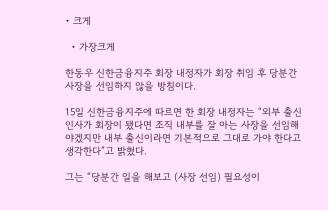• 크게

  • 가장크게

한동우 신한금융지주 회장 내정자가 회장 취임 후 당분간 사장을 선임하지 않을 방침이다.

15일 신한금융지주에 따르면 한 회장 내정자는 “외부 출신 인사가 회장이 됐다면 조직 내부를 잘 아는 사장을 선임해야겠지만 내부 출신이라면 기본적으로 그대로 가야 한다고 생각한다”고 밝혔다.

그는 “당분간 일을 해보고 (사장 선임) 필요성이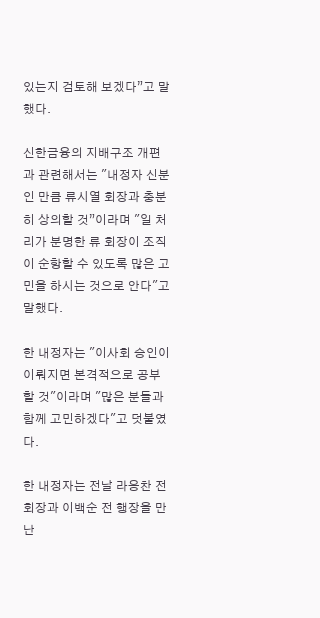있는지 검토해 보겠다”고 말했다.

신한금융의 지배구조 개편과 관련해서는 "내정자 신분인 만큼 류시열 회장과 충분히 상의할 것”이라며 "일 처리가 분명한 류 회장이 조직이 순항할 수 있도록 많은 고민을 하시는 것으로 안다"고 말했다.

한 내정자는 "이사회 승인이 이뤄지면 본격적으로 공부할 것"이라며 "많은 분들과 함께 고민하겠다"고 덧붙였다.

한 내정자는 전날 라응찬 전 회장과 이백순 전 행장을 만난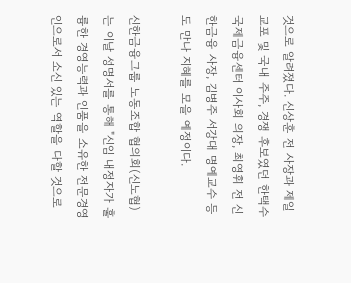것으로 알려졌다. 신상훈 전 사장과 제일교포 및 국내 주주, 경쟁 후보였던 한택수 국제금융센터 이사회 의장, 최영휘 전 신한금융 사장, 김병주 서강대 명예교수 등도 만나 지혜를 모을 예정이다.

신한금융그룹 노동조합 협의회(신노협)는 이날 성명서를 통해 "신임 내정자가 훌륭한 경영능력과 인품을 소유한 전문경영인으로서 소신 있는 역할을 다할 것으로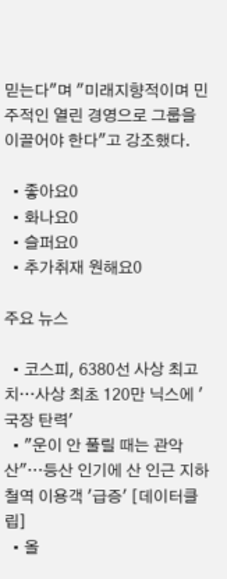믿는다"며 "미래지향적이며 민주적인 열린 경영으로 그룹을 이끌어야 한다"고 강조했다.

  • 좋아요0
  • 화나요0
  • 슬퍼요0
  • 추가취재 원해요0

주요 뉴스

  • 코스피, 6380선 사상 최고치…사상 최초 120만 닉스에 '국장 탄력'
  • "운이 안 풀릴 때는 관악산"…등산 인기에 산 인근 지하철역 이용객 '급증' [데이터클립]
  • 올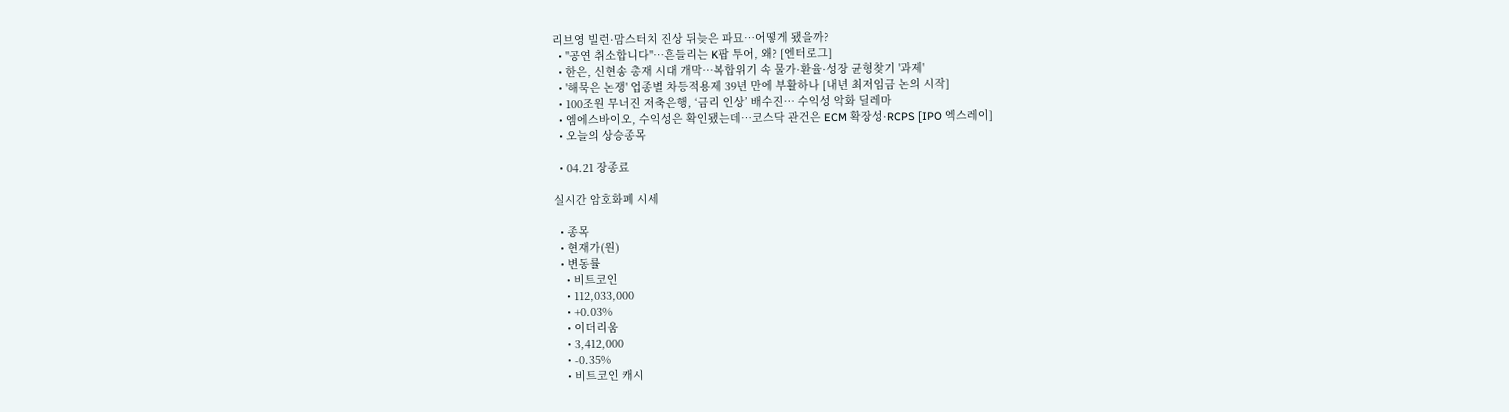리브영 빌런·맘스터치 진상 뒤늦은 파묘…어떻게 됐을까?
  • "공연 취소합니다"⋯흔들리는 K팝 투어, 왜? [엔터로그]
  • 한은, 신현송 총재 시대 개막⋯복합위기 속 물가·환율·성장 균형찾기 '과제'
  • '해묵은 논쟁' 업종별 차등적용제 39년 만에 부활하나 [내년 최저임금 논의 시작]
  • 100조원 무너진 저축은행, ‘금리 인상’ 배수진… 수익성 악화 딜레마
  • 엠에스바이오, 수익성은 확인됐는데…코스닥 관건은 ECM 확장성·RCPS [IPO 엑스레이]
  • 오늘의 상승종목

  • 04.21 장종료

실시간 암호화폐 시세

  • 종목
  • 현재가(원)
  • 변동률
    • 비트코인
    • 112,033,000
    • +0.03%
    • 이더리움
    • 3,412,000
    • -0.35%
    • 비트코인 캐시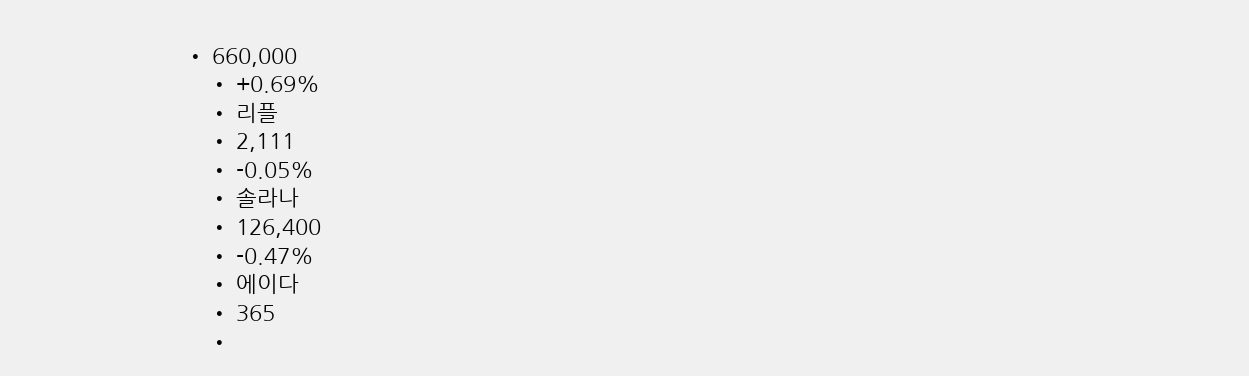• 660,000
    • +0.69%
    • 리플
    • 2,111
    • -0.05%
    • 솔라나
    • 126,400
    • -0.47%
    • 에이다
    • 365
    •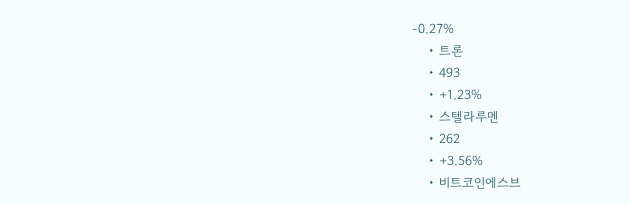-0.27%
    • 트론
    • 493
    • +1.23%
    • 스텔라루멘
    • 262
    • +3.56%
    • 비트코인에스브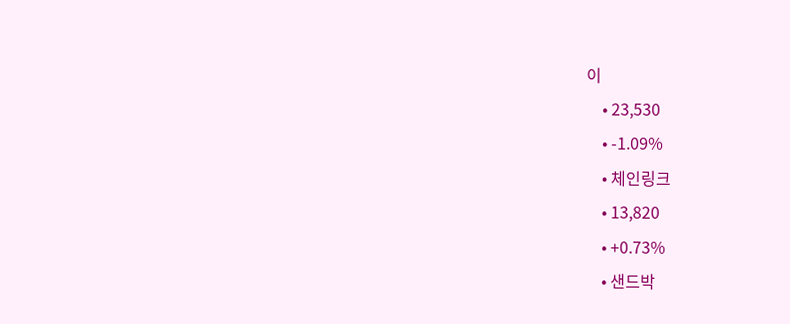이
    • 23,530
    • -1.09%
    • 체인링크
    • 13,820
    • +0.73%
    • 샌드박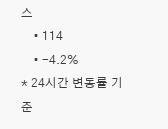스
    • 114
    • -4.2%
* 24시간 변동률 기준